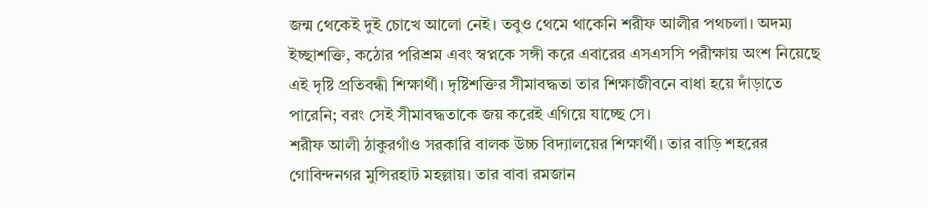জন্ম থেকেই দুই চোখে আলো নেই। তবুও থেমে থাকেনি শরীফ আলীর পথচলা। অদম্য ইচ্ছাশক্তি, কঠোর পরিশ্রম এবং স্বপ্নকে সঙ্গী করে এবারের এসএসসি পরীক্ষায় অংশ নিয়েছে এই দৃষ্টি প্রতিবন্ধী শিক্ষার্থী। দৃষ্টিশক্তির সীমাবদ্ধতা তার শিক্ষাজীবনে বাধা হয়ে দাঁড়াতে পারেনি; বরং সেই সীমাবদ্ধতাকে জয় করেই এগিয়ে যাচ্ছে সে।
শরীফ আলী ঠাকুরগাঁও সরকারি বালক উচ্চ বিদ্যালয়ের শিক্ষার্থী। তার বাড়ি শহরের গোবিন্দনগর মুন্সিরহাট মহল্লায়। তার বাবা রমজান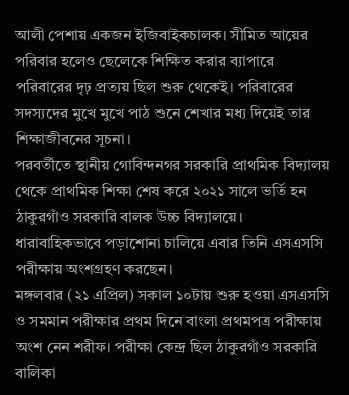আলী পেশায় একজন ইজিবাইকচালক। সীমিত আয়ের পরিবার হলেও ছেলেকে শিক্ষিত করার ব্যাপারে পরিবারের দৃঢ় প্রত্যয় ছিল শুরু থেকেই। পরিবারের সদস্যদের মুখে মুখে পাঠ শুনে শেখার মধ্য দিয়েই তার শিক্ষাজীবনের সূচনা।
পরবর্তীতে স্থানীয় গোবিন্দনগর সরকারি প্রাথমিক বিদ্যালয় থেকে প্রাথমিক শিক্ষা শেষ করে ২০২১ সালে ভর্তি হন ঠাকুরগাঁও সরকারি বালক উচ্চ বিদ্যালয়ে। ধারাবাহিকভাবে পড়াশোনা চালিয়ে এবার তিনি এসএসসি পরীক্ষায় অংশগ্রহণ করছেন।
মঙ্গলবার (২১ এপ্রিল) সকাল ১০টায় শুরু হওয়া এসএসসি ও সমমান পরীক্ষার প্রথম দিনে বাংলা প্রথমপত্র পরীক্ষায় অংশ নেন শরীফ। পরীক্ষা কেন্দ্র ছিল ঠাকুরগাঁও সরকারি বালিকা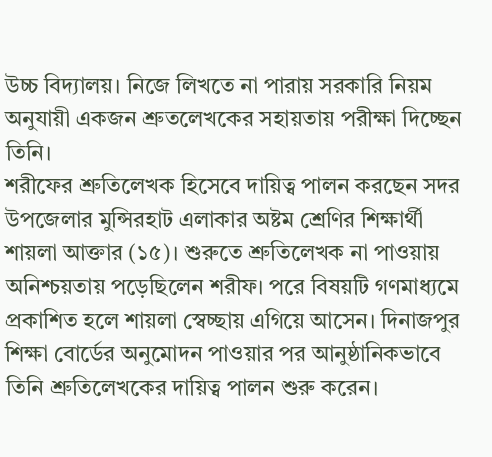উচ্চ বিদ্যালয়। নিজে লিখতে না পারায় সরকারি নিয়ম অনুযায়ী একজন শ্রুতলেখকের সহায়তায় পরীক্ষা দিচ্ছেন তিনি।
শরীফের শ্রুতিলেখক হিসেবে দায়িত্ব পালন করছেন সদর উপজেলার মুন্সিরহাট এলাকার অষ্টম শ্রেণির শিক্ষার্থী শায়লা আক্তার (১৫)। শুরুতে শ্রুতিলেখক না পাওয়ায় অনিশ্চয়তায় পড়েছিলেন শরীফ। পরে বিষয়টি গণমাধ্যমে প্রকাশিত হলে শায়লা স্বেচ্ছায় এগিয়ে আসেন। দিনাজপুর শিক্ষা বোর্ডের অনুমোদন পাওয়ার পর আনুষ্ঠানিকভাবে তিনি শ্রুতিলেখকের দায়িত্ব পালন শুরু করেন।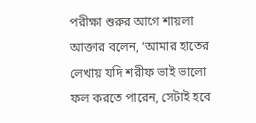পরীক্ষা শুরুর আগে শায়লা আক্তার বলেন, ‘আমার হাতের লেখায় যদি শরীফ ভাই ভালো ফল করতে পারেন, সেটাই হবে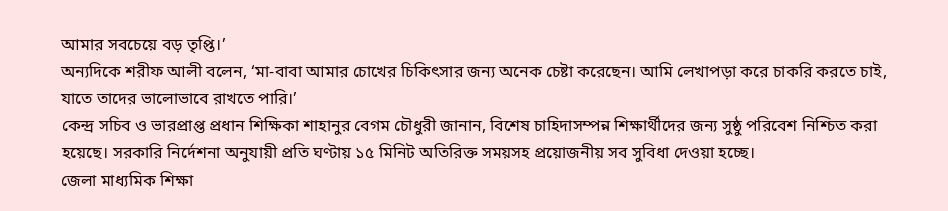আমার সবচেয়ে বড় তৃপ্তি।’
অন্যদিকে শরীফ আলী বলেন, ‘মা-বাবা আমার চোখের চিকিৎসার জন্য অনেক চেষ্টা করেছেন। আমি লেখাপড়া করে চাকরি করতে চাই, যাতে তাদের ভালোভাবে রাখতে পারি।’
কেন্দ্র সচিব ও ভারপ্রাপ্ত প্রধান শিক্ষিকা শাহানুর বেগম চৌধুরী জানান, বিশেষ চাহিদাসম্পন্ন শিক্ষার্থীদের জন্য সুষ্ঠু পরিবেশ নিশ্চিত করা হয়েছে। সরকারি নির্দেশনা অনুযায়ী প্রতি ঘণ্টায় ১৫ মিনিট অতিরিক্ত সময়সহ প্রয়োজনীয় সব সুবিধা দেওয়া হচ্ছে।
জেলা মাধ্যমিক শিক্ষা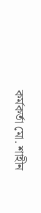কর্মকর্তা মো. শাহীন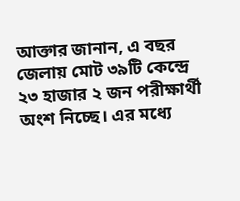আক্তার জানান, এ বছর জেলায় মোট ৩৯টি কেন্দ্রে ২৩ হাজার ২ জন পরীক্ষার্থী অংশ নিচ্ছে। এর মধ্যে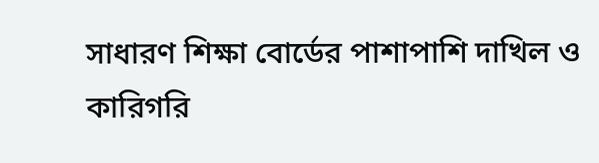সাধারণ শিক্ষা বোর্ডের পাশাপাশি দাখিল ও কারিগরি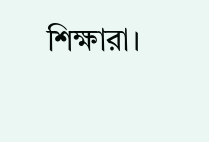শিক্ষারা।